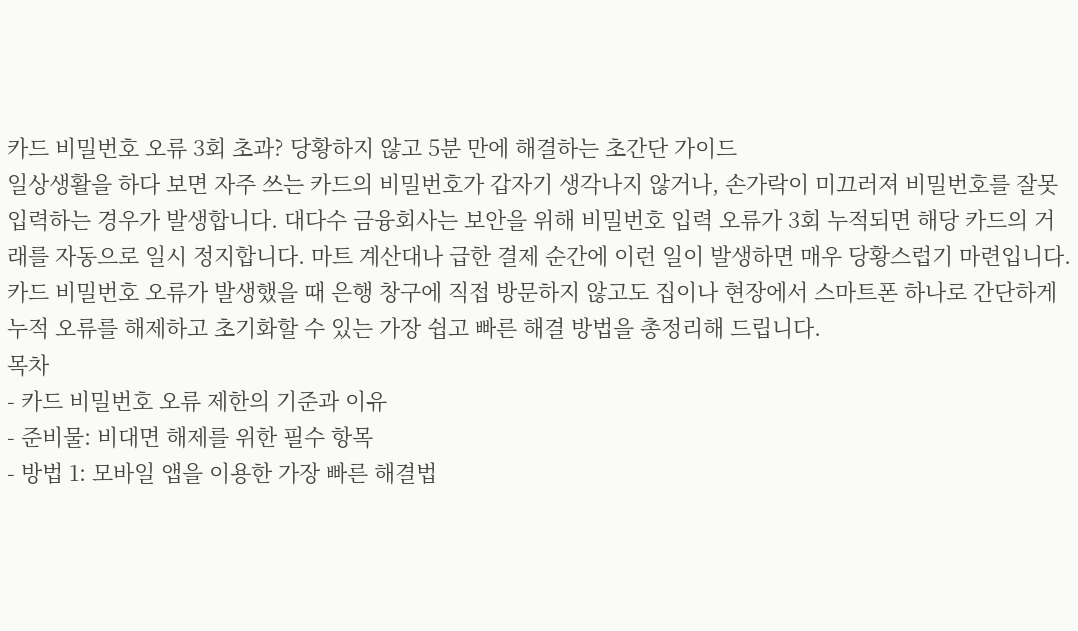카드 비밀번호 오류 3회 초과? 당황하지 않고 5분 만에 해결하는 초간단 가이드
일상생활을 하다 보면 자주 쓰는 카드의 비밀번호가 갑자기 생각나지 않거나, 손가락이 미끄러져 비밀번호를 잘못 입력하는 경우가 발생합니다. 대다수 금융회사는 보안을 위해 비밀번호 입력 오류가 3회 누적되면 해당 카드의 거래를 자동으로 일시 정지합니다. 마트 계산대나 급한 결제 순간에 이런 일이 발생하면 매우 당황스럽기 마련입니다.
카드 비밀번호 오류가 발생했을 때 은행 창구에 직접 방문하지 않고도 집이나 현장에서 스마트폰 하나로 간단하게 누적 오류를 해제하고 초기화할 수 있는 가장 쉽고 빠른 해결 방법을 총정리해 드립니다.
목차
- 카드 비밀번호 오류 제한의 기준과 이유
- 준비물: 비대면 해제를 위한 필수 항목
- 방법 1: 모바일 앱을 이용한 가장 빠른 해결법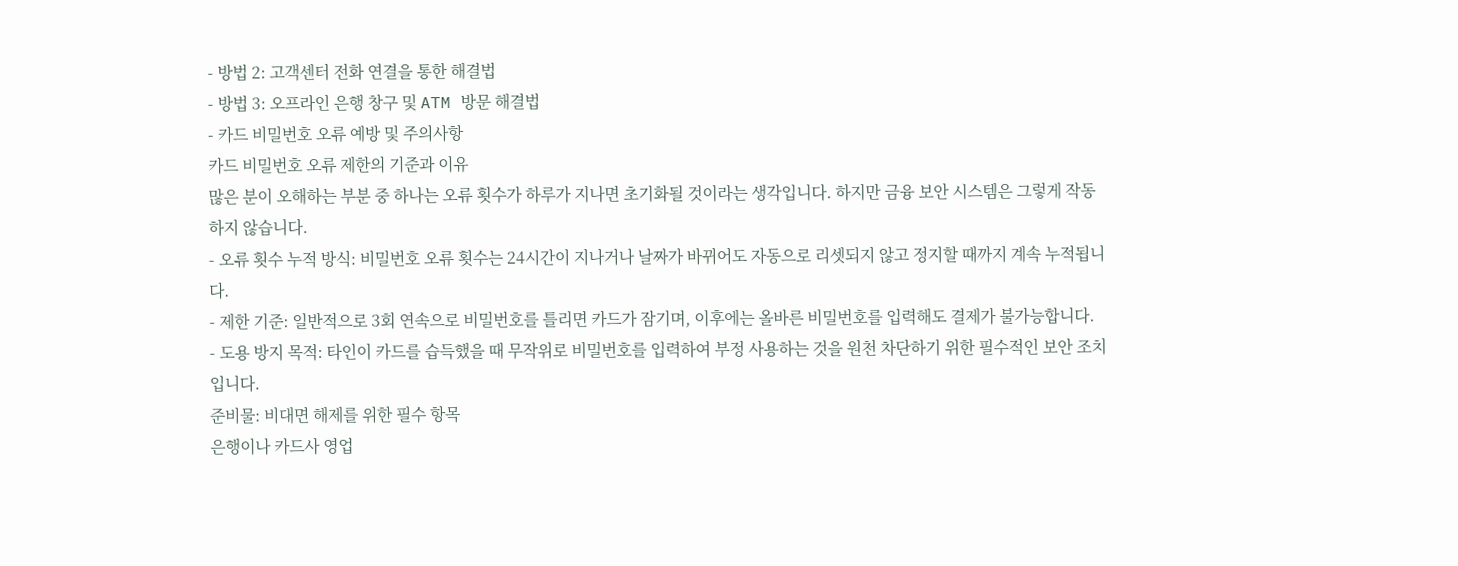- 방법 2: 고객센터 전화 연결을 통한 해결법
- 방법 3: 오프라인 은행 창구 및 ATM 방문 해결법
- 카드 비밀번호 오류 예방 및 주의사항
카드 비밀번호 오류 제한의 기준과 이유
많은 분이 오해하는 부분 중 하나는 오류 횟수가 하루가 지나면 초기화될 것이라는 생각입니다. 하지만 금융 보안 시스템은 그렇게 작동하지 않습니다.
- 오류 횟수 누적 방식: 비밀번호 오류 횟수는 24시간이 지나거나 날짜가 바뀌어도 자동으로 리셋되지 않고 정지할 때까지 계속 누적됩니다.
- 제한 기준: 일반적으로 3회 연속으로 비밀번호를 틀리면 카드가 잠기며, 이후에는 올바른 비밀번호를 입력해도 결제가 불가능합니다.
- 도용 방지 목적: 타인이 카드를 습득했을 때 무작위로 비밀번호를 입력하여 부정 사용하는 것을 원천 차단하기 위한 필수적인 보안 조치입니다.
준비물: 비대면 해제를 위한 필수 항목
은행이나 카드사 영업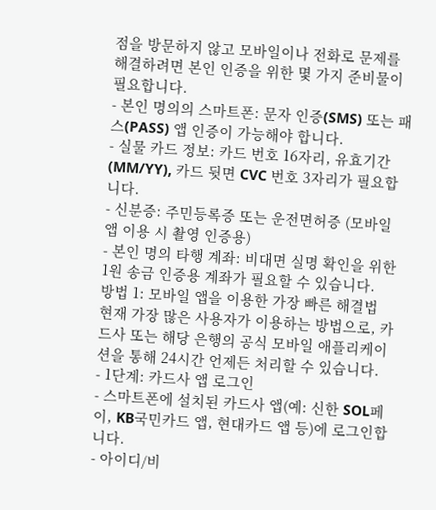점을 방문하지 않고 모바일이나 전화로 문제를 해결하려면 본인 인증을 위한 몇 가지 준비물이 필요합니다.
- 본인 명의의 스마트폰: 문자 인증(SMS) 또는 패스(PASS) 앱 인증이 가능해야 합니다.
- 실물 카드 정보: 카드 번호 16자리, 유효기간(MM/YY), 카드 뒷면 CVC 번호 3자리가 필요합니다.
- 신분증: 주민등록증 또는 운전면허증 (모바일 앱 이용 시 촬영 인증용)
- 본인 명의 타행 계좌: 비대면 실명 확인을 위한 1원 송금 인증용 계좌가 필요할 수 있습니다.
방법 1: 모바일 앱을 이용한 가장 빠른 해결법
현재 가장 많은 사용자가 이용하는 방법으로, 카드사 또는 해당 은행의 공식 모바일 애플리케이션을 통해 24시간 언제든 처리할 수 있습니다.
- 1단계: 카드사 앱 로그인
- 스마트폰에 설치된 카드사 앱(예: 신한 SOL페이, KB국민카드 앱, 현대카드 앱 등)에 로그인합니다.
- 아이디/비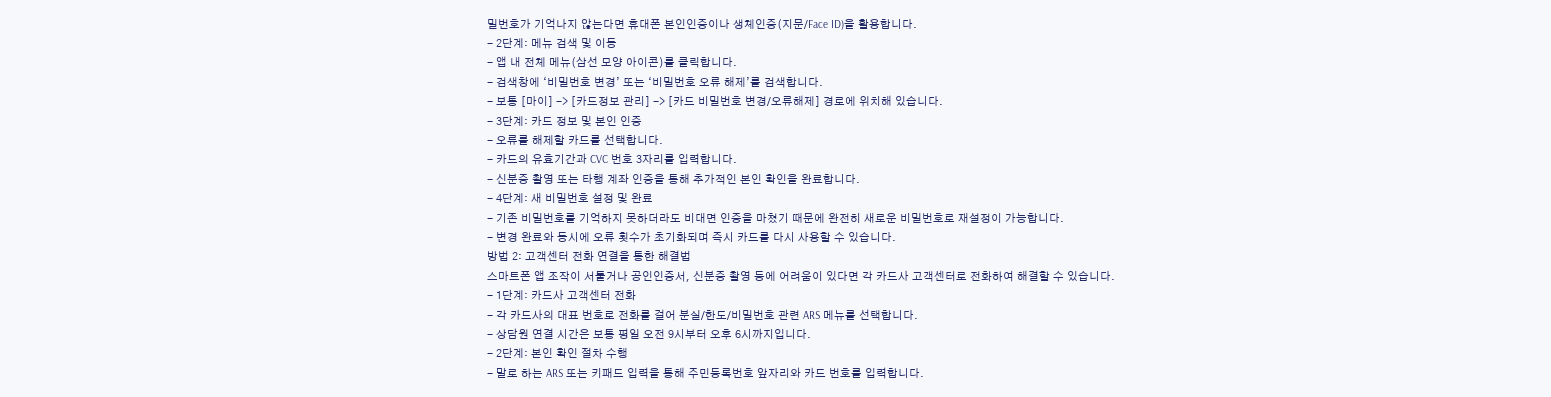밀번호가 기억나지 않는다면 휴대폰 본인인증이나 생체인증(지문/Face ID)을 활용합니다.
- 2단계: 메뉴 검색 및 이동
- 앱 내 전체 메뉴(삼선 모양 아이콘)를 클릭합니다.
- 검색창에 ‘비밀번호 변경’ 또는 ‘비밀번호 오류 해제’를 검색합니다.
- 보통 [마이] -> [카드정보 관리] -> [카드 비밀번호 변경/오류해제] 경로에 위치해 있습니다.
- 3단계: 카드 정보 및 본인 인증
- 오류를 해제할 카드를 선택합니다.
- 카드의 유효기간과 CVC 번호 3자리를 입력합니다.
- 신분증 촬영 또는 타행 계좌 인증을 통해 추가적인 본인 확인을 완료합니다.
- 4단계: 새 비밀번호 설정 및 완료
- 기존 비밀번호를 기억하지 못하더라도 비대면 인증을 마쳤기 때문에 완전히 새로운 비밀번호로 재설정이 가능합니다.
- 변경 완료와 동시에 오류 횟수가 초기화되며 즉시 카드를 다시 사용할 수 있습니다.
방법 2: 고객센터 전화 연결을 통한 해결법
스마트폰 앱 조작이 서툴거나 공인인증서, 신분증 촬영 등에 어려움이 있다면 각 카드사 고객센터로 전화하여 해결할 수 있습니다.
- 1단계: 카드사 고객센터 전화
- 각 카드사의 대표 번호로 전화를 걸어 분실/한도/비밀번호 관련 ARS 메뉴를 선택합니다.
- 상담원 연결 시간은 보통 평일 오전 9시부터 오후 6시까지입니다.
- 2단계: 본인 확인 절차 수행
- 말로 하는 ARS 또는 키패드 입력을 통해 주민등록번호 앞자리와 카드 번호를 입력합니다.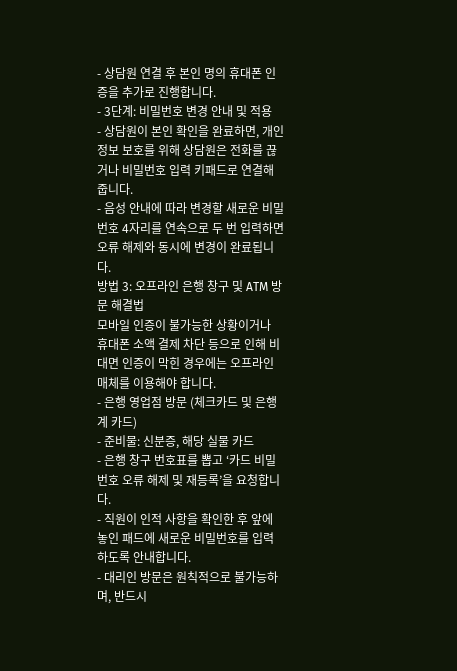- 상담원 연결 후 본인 명의 휴대폰 인증을 추가로 진행합니다.
- 3단계: 비밀번호 변경 안내 및 적용
- 상담원이 본인 확인을 완료하면, 개인정보 보호를 위해 상담원은 전화를 끊거나 비밀번호 입력 키패드로 연결해 줍니다.
- 음성 안내에 따라 변경할 새로운 비밀번호 4자리를 연속으로 두 번 입력하면 오류 해제와 동시에 변경이 완료됩니다.
방법 3: 오프라인 은행 창구 및 ATM 방문 해결법
모바일 인증이 불가능한 상황이거나 휴대폰 소액 결제 차단 등으로 인해 비대면 인증이 막힌 경우에는 오프라인 매체를 이용해야 합니다.
- 은행 영업점 방문 (체크카드 및 은행계 카드)
- 준비물: 신분증, 해당 실물 카드
- 은행 창구 번호표를 뽑고 ‘카드 비밀번호 오류 해제 및 재등록’을 요청합니다.
- 직원이 인적 사항을 확인한 후 앞에 놓인 패드에 새로운 비밀번호를 입력하도록 안내합니다.
- 대리인 방문은 원칙적으로 불가능하며, 반드시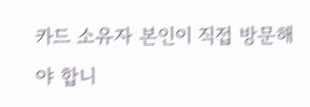카드 소유자 본인이 직접 방문해야 합니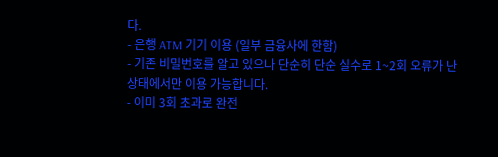다.
- 은행 ATM 기기 이용 (일부 금융사에 한함)
- 기존 비밀번호를 알고 있으나 단순히 단순 실수로 1~2회 오류가 난 상태에서만 이용 가능합니다.
- 이미 3회 초과로 완전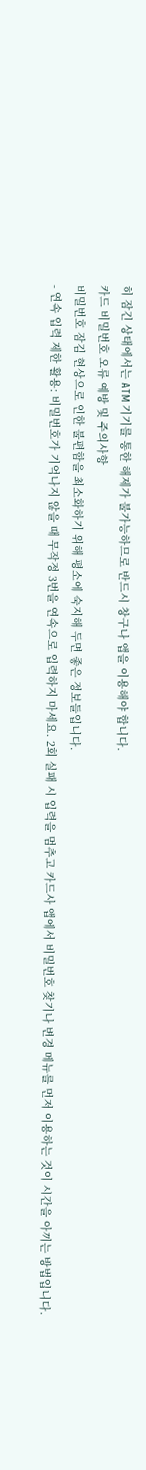히 잠긴 상태에서는 ATM 기기를 통한 해제가 불가능하므로 반드시 창구나 앱을 이용해야 합니다.
카드 비밀번호 오류 예방 및 주의사항
비밀번호 잠김 현상으로 인한 불편함을 최소화하기 위해 평소에 숙지해 두면 좋은 정보들입니다.
- 연속 입력 제한 활용: 비밀번호가 기억나지 않을 때 무작정 3번을 연속으로 입력하지 마세요. 2회 실패 시 입력을 멈추고 카드사 앱에서 비밀번호 찾기나 변경 메뉴를 먼저 이용하는 것이 시간을 아끼는 방법입니다.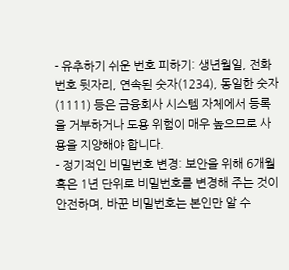- 유추하기 쉬운 번호 피하기: 생년월일, 전화번호 뒷자리, 연속된 숫자(1234), 동일한 숫자(1111) 등은 금융회사 시스템 자체에서 등록을 거부하거나 도용 위험이 매우 높으므로 사용을 지양해야 합니다.
- 정기적인 비밀번호 변경: 보안을 위해 6개월 혹은 1년 단위로 비밀번호를 변경해 주는 것이 안전하며, 바꾼 비밀번호는 본인만 알 수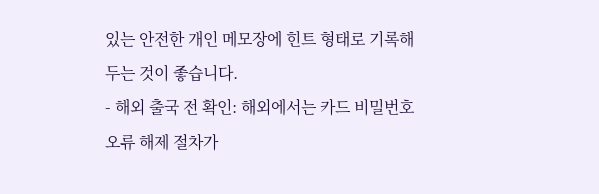있는 안전한 개인 메모장에 힌트 형태로 기록해 두는 것이 좋습니다.
- 해외 출국 전 확인: 해외에서는 카드 비밀번호 오류 해제 절차가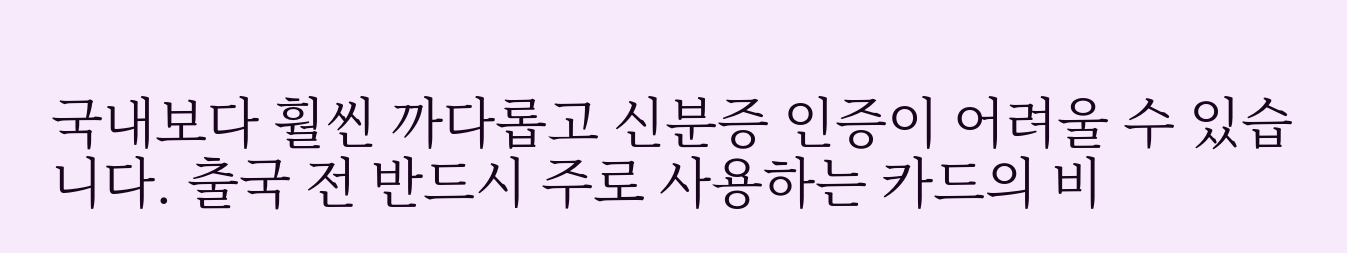국내보다 훨씬 까다롭고 신분증 인증이 어려울 수 있습니다. 출국 전 반드시 주로 사용하는 카드의 비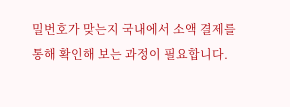밀번호가 맞는지 국내에서 소액 결제를 통해 확인해 보는 과정이 필요합니다.